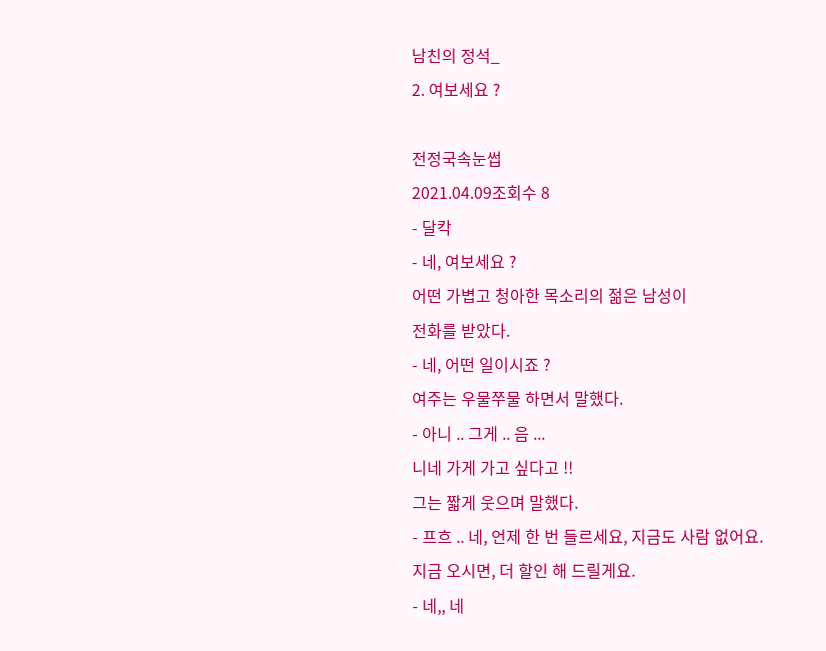남친의 정석_
2. 여보세요 ?

전정국속눈썹
2021.04.09조회수 8
- 달칵
- 네, 여보세요 ?
어떤 가볍고 청아한 목소리의 젊은 남성이
전화를 받았다.
- 네, 어떤 일이시죠 ?
여주는 우물쭈물 하면서 말했다.
- 아니 .. 그게 .. 음 ...
니네 가게 가고 싶다고 !!
그는 짧게 웃으며 말했다.
- 프흐 .. 네, 언제 한 번 들르세요, 지금도 사람 없어요.
지금 오시면, 더 할인 해 드릴게요.
- 네,, 네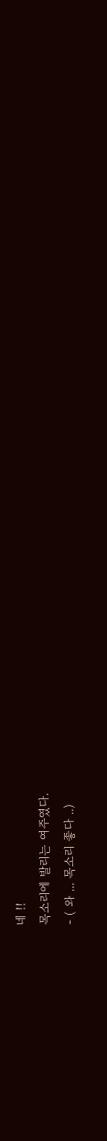네 !!
목소리에 발리는 여주였다.
- ( 와 ... 목소리 좋다 ..)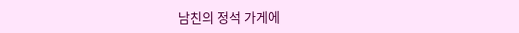남친의 정석 가게에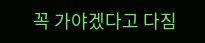꼭 가야겠다고 다짐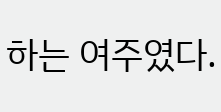하는 여주였다.